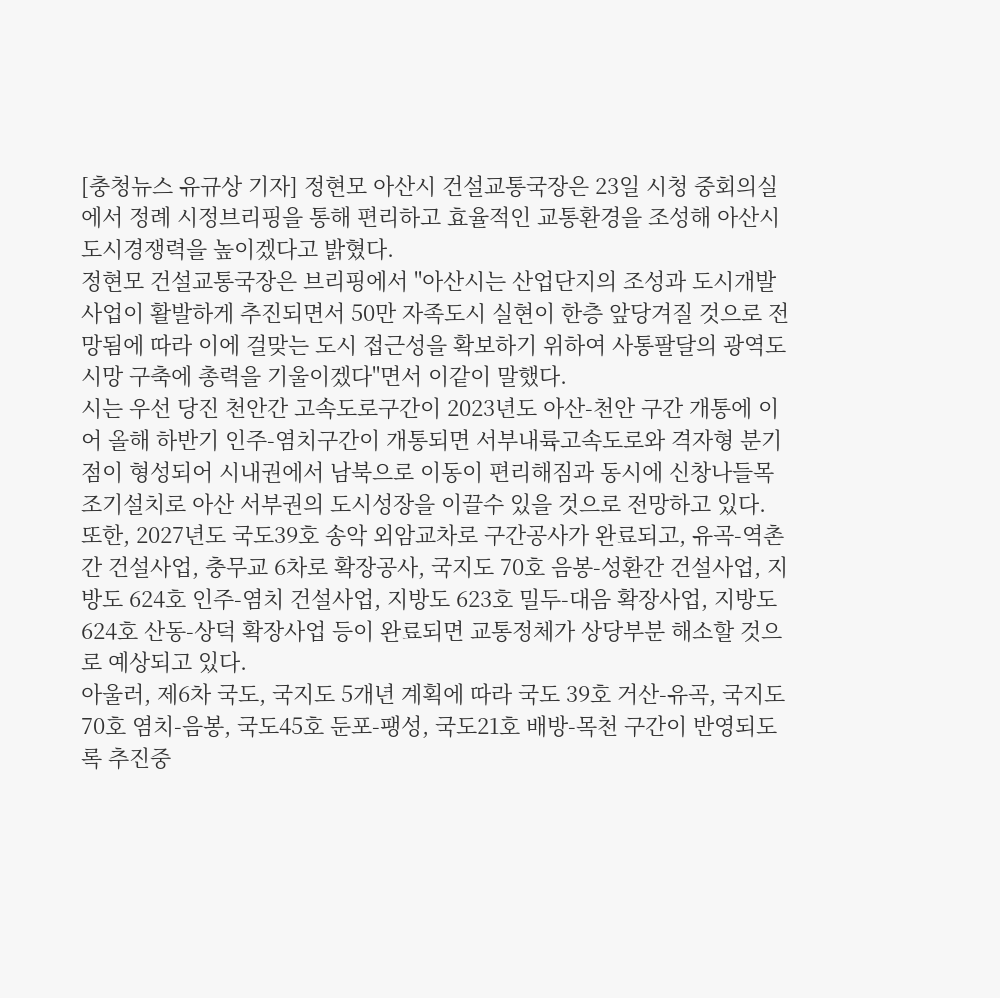[충청뉴스 유규상 기자] 정현모 아산시 건설교통국장은 23일 시청 중회의실에서 정례 시정브리핑을 통해 편리하고 효율적인 교통환경을 조성해 아산시 도시경쟁력을 높이겠다고 밝혔다.
정현모 건설교통국장은 브리핑에서 "아산시는 산업단지의 조성과 도시개발 사업이 활발하게 추진되면서 50만 자족도시 실현이 한층 앞당겨질 것으로 전망됨에 따라 이에 걸맞는 도시 접근성을 확보하기 위하여 사통팔달의 광역도시망 구축에 총력을 기울이겠다"면서 이같이 말했다.
시는 우선 당진 천안간 고속도로구간이 2023년도 아산-천안 구간 개통에 이어 올해 하반기 인주-염치구간이 개통되면 서부내륙고속도로와 격자형 분기점이 형성되어 시내권에서 남북으로 이동이 편리해짐과 동시에 신창나들목 조기설치로 아산 서부권의 도시성장을 이끌수 있을 것으로 전망하고 있다.
또한, 2027년도 국도39호 송악 외암교차로 구간공사가 완료되고, 유곡-역촌간 건설사업, 충무교 6차로 확장공사, 국지도 70호 음봉-성환간 건설사업, 지방도 624호 인주-염치 건설사업, 지방도 623호 밀두-대음 확장사업, 지방도 624호 산동-상덕 확장사업 등이 완료되면 교통정체가 상당부분 해소할 것으로 예상되고 있다.
아울러, 제6차 국도, 국지도 5개년 계획에 따라 국도 39호 거산-유곡, 국지도 70호 염치-음봉, 국도45호 둔포-팽성, 국도21호 배방-목천 구간이 반영되도록 추진중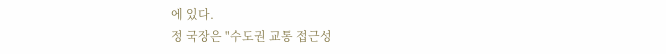에 있다.
정 국장은 "수도권 교통 접근성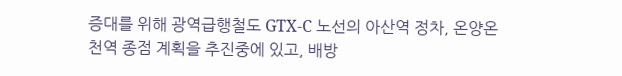증대를 위해 광역급행철도 GTX-C 노선의 아산역 정차, 온양온천역 종점 계획을 추진중에 있고, 배방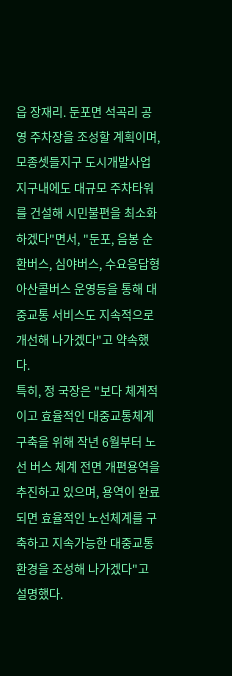읍 장재리. 둔포면 석곡리 공영 주차장을 조성할 계획이며, 모종셋들지구 도시개발사업지구내에도 대규모 주차타워를 건설해 시민불편을 최소화하겠다"면서, "둔포, 음봉 순환버스, 심야버스, 수요응답형 아산콜버스 운영등을 통해 대중교통 서비스도 지속적으로 개선해 나가겠다"고 약속했다.
특히, 정 국장은 "보다 체계적이고 효율적인 대중교통체계 구축을 위해 작년 6월부터 노선 버스 체계 전면 개편용역을 추진하고 있으며, 용역이 완료되면 효율적인 노선체계를 구축하고 지속가능한 대중교통환경을 조성해 나가겠다"고 설명했다.